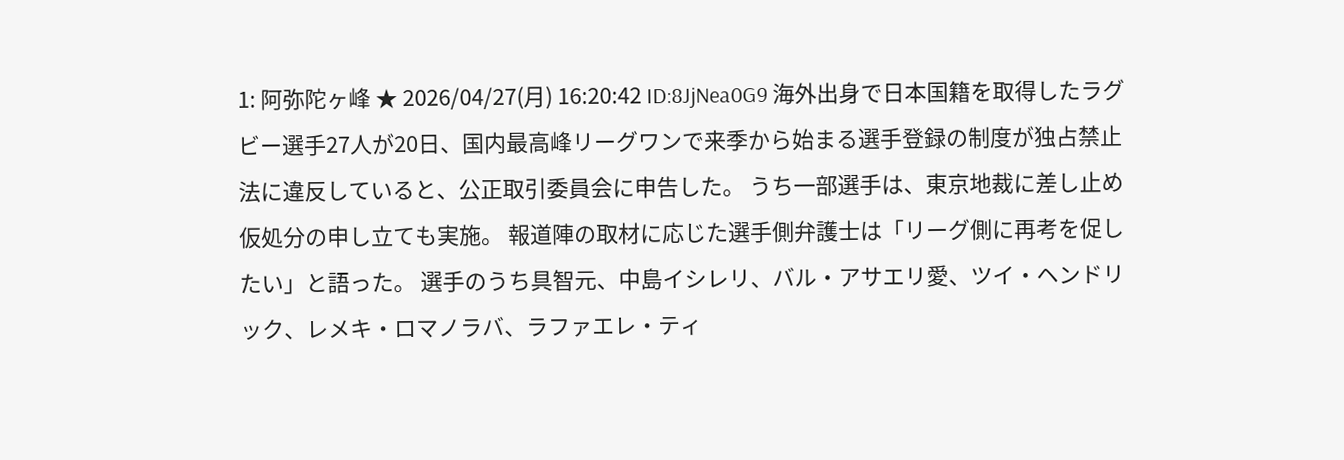1: 阿弥陀ヶ峰 ★ 2026/04/27(月) 16:20:42 ID:8JjNea0G9 海外出身で日本国籍を取得したラグビー選手27人が20日、国内最高峰リーグワンで来季から始まる選手登録の制度が独占禁止法に違反していると、公正取引委員会に申告した。 うち一部選手は、東京地裁に差し止め仮処分の申し立ても実施。 報道陣の取材に応じた選手側弁護士は「リーグ側に再考を促したい」と語った。 選手のうち具智元、中島イシレリ、バル・アサエリ愛、ツイ・ヘンドリック、レメキ・ロマノラバ、ラファエレ・ティ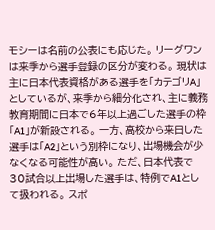モシーは名前の公表にも応じた。 リーグワンは来季から選手登録の区分が変わる。 現状は主に日本代表資格がある選手を「カテゴリA」としているが、来季から細分化され、主に義務教育期間に日本で6年以上過ごした選手の枠「A1」が新設される。 一方、高校から来日した選手は「A2」という別枠になり、出場機会が少なくなる可能性が高い。 ただ、日本代表で30試合以上出場した選手は、特例でA1として扱われる。 スポ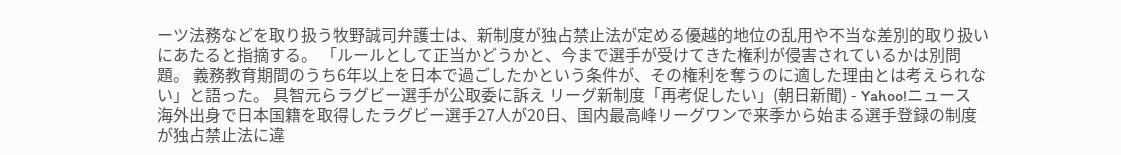ーツ法務などを取り扱う牧野誠司弁護士は、新制度が独占禁止法が定める優越的地位の乱用や不当な差別的取り扱いにあたると指摘する。 「ルールとして正当かどうかと、今まで選手が受けてきた権利が侵害されているかは別問題。 義務教育期間のうち6年以上を日本で過ごしたかという条件が、その権利を奪うのに適した理由とは考えられない」と語った。 具智元らラグビー選手が公取委に訴え リーグ新制度「再考促したい」(朝日新聞) - Yahoo!ニュース 海外出身で日本国籍を取得したラグビー選手27人が20日、国内最高峰リーグワンで来季から始まる選手登録の制度が独占禁止法に違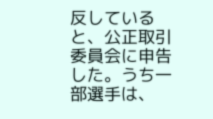反していると、公正取引委員会に申告した。うち一部選手は、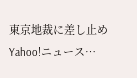東京地裁に差し止めYahoo!ニュース…